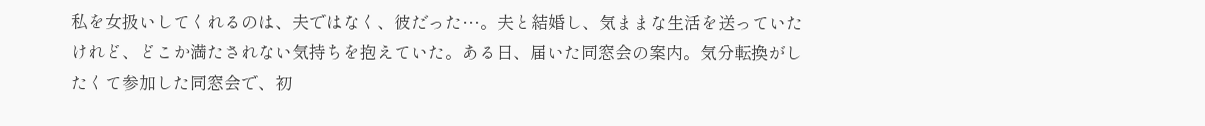私を女扱いしてくれるのは、夫ではなく、彼だった…。夫と結婚し、気ままな生活を送っていたけれど、どこか満たされない気持ちを抱えていた。ある日、届いた同窓会の案内。気分転換がしたくて参加した同窓会で、初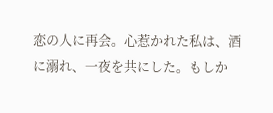恋の人に再会。心惹かれた私は、酒に溺れ、一夜を共にした。もしか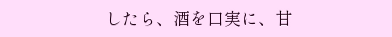したら、酒を口実に、甘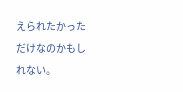えられたかっただけなのかもしれない。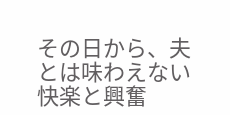その日から、夫とは味わえない快楽と興奮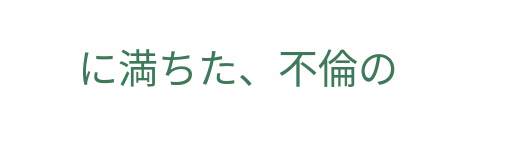に満ちた、不倫の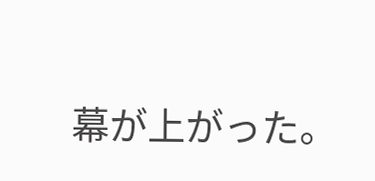幕が上がった。